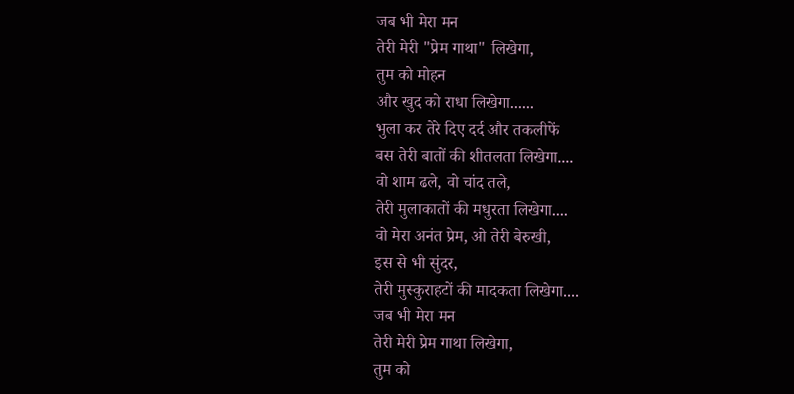जब भी मेरा मन
तेरी मेरी "प्रेम गाथा" लिखेगा,
तुम को मोहन
और खुद को राधा लिखेगा......
भुला कर तेरे दिए दर्द और तकलीफें
बस तेरी बातों की शीतलता लिखेगा....
वो शाम ढले, वो चांद तले,
तेरी मुलाकातों की मधुरता लिखेगा....
वो मेरा अनंत प्रेम, ओ तेरी बेरुखी,
इस से भी सुंदर,
तेरी मुस्कुराहटों की मादकता लिखेगा....
जब भी मेरा मन
तेरी मेरी प्रेम गाथा लिखेगा,
तुम को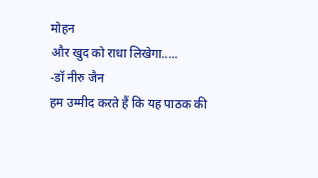मोहन
और खुद को राधा लिखेगा.....
-डॉ नीरु जैन
हम उम्मीद करते हैं कि यह पाठक की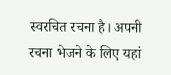स्वरचित रचना है। अपनी रचना भेजने के लिए यहां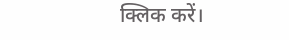क्लिक करें।